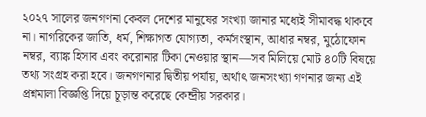২০২৭ সালের জনগণনা কেবল দেশের মানুষের সংখ্যা জানার মধ্যেই সীমাবদ্ধ থাকবে না। নাগরিকের জাতি, ধর্ম, শিক্ষাগত যোগ্যতা, কর্মসংস্থান, আধার নম্বর, মুঠোফোন নম্বর, ব্যাঙ্ক হিসাব এবং করোনার টিকা নেওয়ার স্থান—সব মিলিয়ে মোট ৪০টি বিষয়ে তথ্য সংগ্রহ করা হবে। জনগণনার দ্বিতীয় পর্যায়, অর্থাৎ জনসংখ্যা গণনার জন্য এই প্রশ্নমালা বিজ্ঞপ্তি দিয়ে চূড়ান্ত করেছে কেন্দ্রীয় সরকার।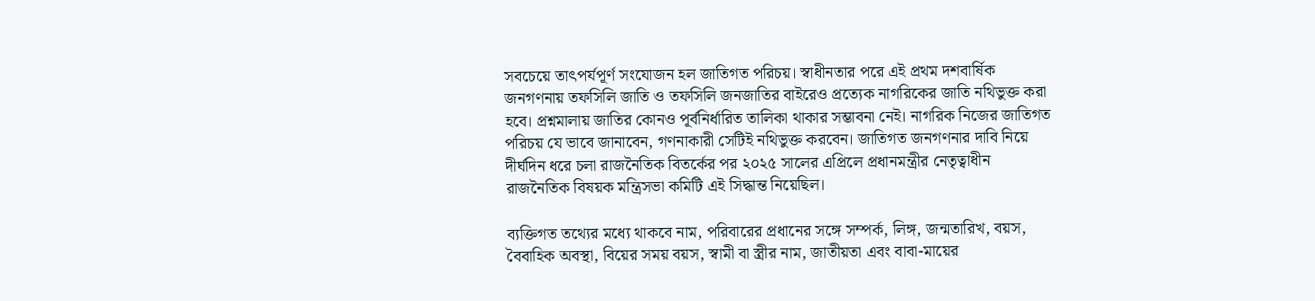সবচেয়ে তাৎপর্যপূর্ণ সংযোজন হল জাতিগত পরিচয়। স্বাধীনতার পরে এই প্রথম দশবার্ষিক জনগণনায় তফসিলি জাতি ও তফসিলি জনজাতির বাইরেও প্রত্যেক নাগরিকের জাতি নথিভুক্ত করা হবে। প্রশ্নমালায় জাতির কোনও পূর্বনির্ধারিত তালিকা থাকার সম্ভাবনা নেই। নাগরিক নিজের জাতিগত পরিচয় যে ভাবে জানাবেন, গণনাকারী সেটিই নথিভুক্ত করবেন। জাতিগত জনগণনার দাবি নিয়ে দীর্ঘদিন ধরে চলা রাজনৈতিক বিতর্কের পর ২০২৫ সালের এপ্রিলে প্রধানমন্ত্রীর নেতৃত্বাধীন রাজনৈতিক বিষয়ক মন্ত্রিসভা কমিটি এই সিদ্ধান্ত নিয়েছিল।

ব্যক্তিগত তথ্যের মধ্যে থাকবে নাম, পরিবারের প্রধানের সঙ্গে সম্পর্ক, লিঙ্গ, জন্মতারিখ, বয়স, বৈবাহিক অবস্থা, বিয়ের সময় বয়স, স্বামী বা স্ত্রীর নাম, জাতীয়তা এবং বাবা-মায়ের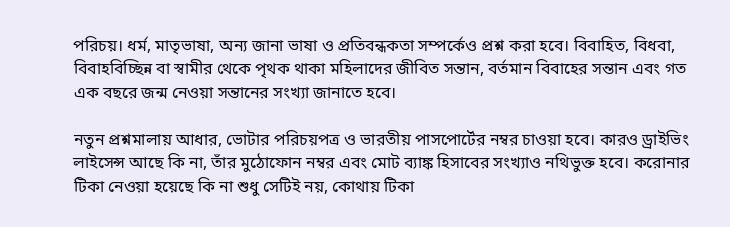পরিচয়। ধর্ম, মাতৃভাষা, অন্য জানা ভাষা ও প্রতিবন্ধকতা সম্পর্কেও প্রশ্ন করা হবে। বিবাহিত, বিধবা, বিবাহবিচ্ছিন্ন বা স্বামীর থেকে পৃথক থাকা মহিলাদের জীবিত সন্তান, বর্তমান বিবাহের সন্তান এবং গত এক বছরে জন্ম নেওয়া সন্তানের সংখ্যা জানাতে হবে।

নতুন প্রশ্নমালায় আধার, ভোটার পরিচয়পত্র ও ভারতীয় পাসপোর্টের নম্বর চাওয়া হবে। কারও ড্রাইভিং লাইসেন্স আছে কি না, তাঁর মুঠোফোন নম্বর এবং মোট ব্যাঙ্ক হিসাবের সংখ্যাও নথিভুক্ত হবে। করোনার টিকা নেওয়া হয়েছে কি না শুধু সেটিই নয়, কোথায় টিকা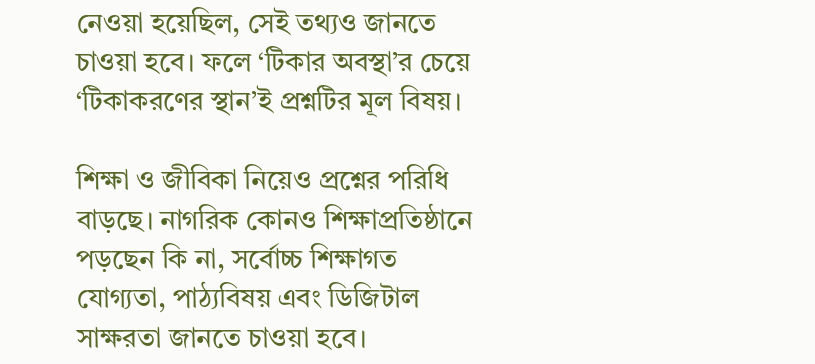নেওয়া হয়েছিল, সেই তথ্যও জানতে চাওয়া হবে। ফলে ‘টিকার অবস্থা’র চেয়ে ‘টিকাকরণের স্থান’ই প্রশ্নটির মূল বিষয়।

শিক্ষা ও জীবিকা নিয়েও প্রশ্নের পরিধি বাড়ছে। নাগরিক কোনও শিক্ষাপ্রতিষ্ঠানে পড়ছেন কি না, সর্বোচ্চ শিক্ষাগত যোগ্যতা, পাঠ্যবিষয় এবং ডিজিটাল সাক্ষরতা জানতে চাওয়া হবে।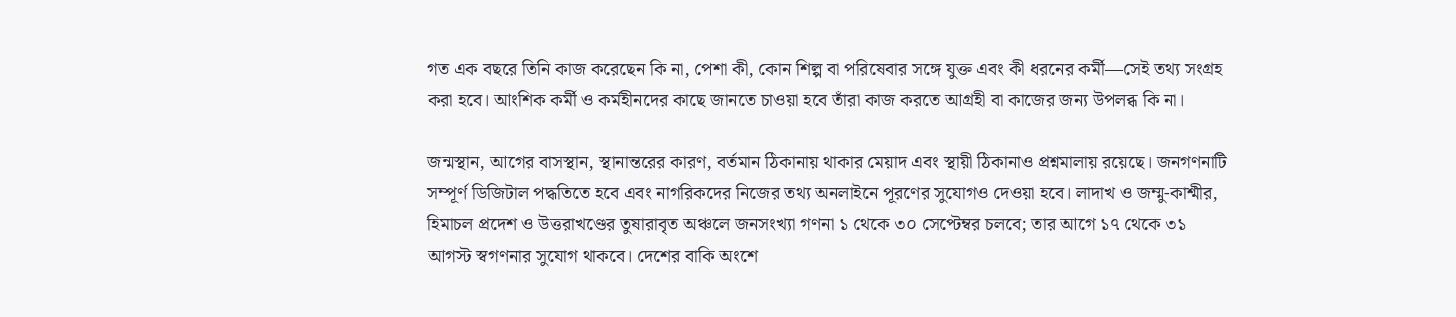গত এক বছরে তিনি কাজ করেছেন কি না, পেশা কী, কোন শিল্প বা পরিষেবার সঙ্গে যুক্ত এবং কী ধরনের কর্মী—সেই তথ্য সংগ্রহ করা হবে। আংশিক কর্মী ও কর্মহীনদের কাছে জানতে চাওয়া হবে তাঁরা কাজ করতে আগ্রহী বা কাজের জন্য উপলব্ধ কি না।

জন্মস্থান, আগের বাসস্থান, স্থানান্তরের কারণ, বর্তমান ঠিকানায় থাকার মেয়াদ এবং স্থায়ী ঠিকানাও প্রশ্নমালায় রয়েছে। জনগণনাটি সম্পূর্ণ ডিজিটাল পদ্ধতিতে হবে এবং নাগরিকদের নিজের তথ্য অনলাইনে পূরণের সুযোগও দেওয়া হবে। লাদাখ ও জম্মু-কাশ্মীর, হিমাচল প্রদেশ ও উত্তরাখণ্ডের তুষারাবৃত অঞ্চলে জনসংখ্যা গণনা ১ থেকে ৩০ সেপ্টেম্বর চলবে; তার আগে ১৭ থেকে ৩১ আগস্ট স্বগণনার সুযোগ থাকবে। দেশের বাকি অংশে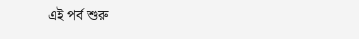এই পর্ব শুরু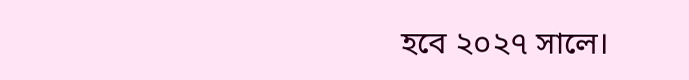হবে ২০২৭ সালে।